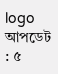logo
আপডেট : ৫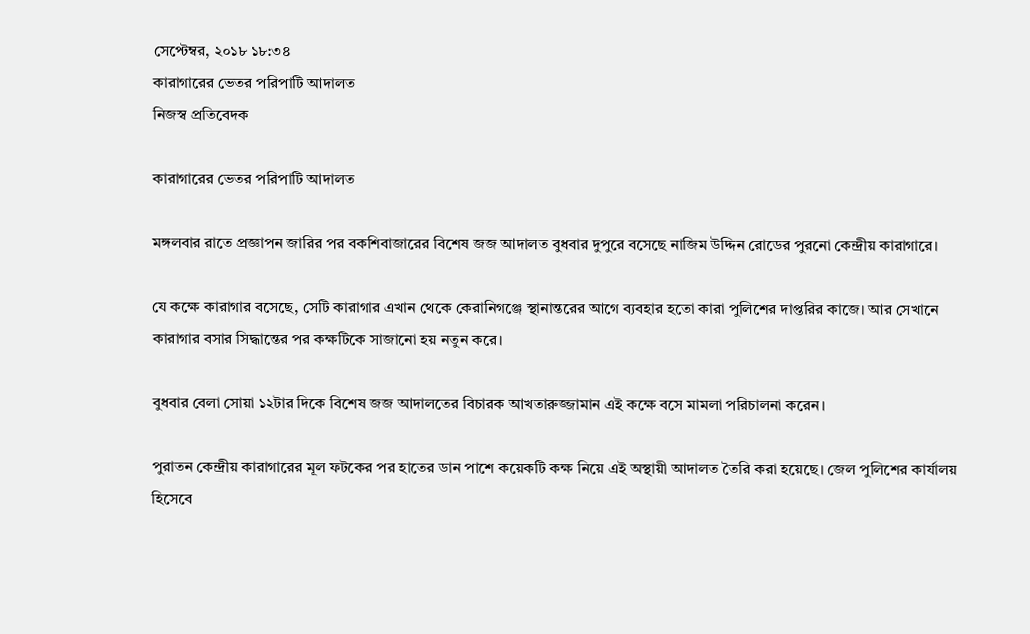সেপ্টেম্বর, ২০১৮ ১৮:৩৪
কারাগারের ভেতর পরিপাটি আদালত
নিজস্ব প্রতিবেদক

কারাগারের ভেতর পরিপাটি আদালত

মঙ্গলবার রাতে প্রজ্ঞাপন জারির পর বকশিবাজারের বিশেষ জজ আদালত বুধবার দুপুরে বসেছে নাজিম উদ্দিন রোডের পুরনো কেন্দ্রীয় কারাগারে।

যে কক্ষে কারাগার বসেছে, সেটি কারাগার এখান থেকে কেরানিগঞ্জে স্থানান্তরের আগে ব্যবহার হতো কারা পুলিশের দাপ্তরির কাজে। আর সেখানে কারাগার বসার সিদ্ধান্তের পর কক্ষটিকে সাজানো হয় নতুন করে।

বুধবার বেলা সোয়া ১২টার দিকে বিশেষ জজ আদালতের বিচারক আখতারুজ্জামান এই কক্ষে বসে মামলা পরিচালনা করেন।

পুরাতন কেন্দ্রীয় কারাগারের মূল ফটকের পর হাতের ডান পাশে কয়েকটি কক্ষ নিয়ে এই অস্থায়ী আদালত তৈরি করা হয়েছে। জেল পুলিশের কার্যালয় হিসেবে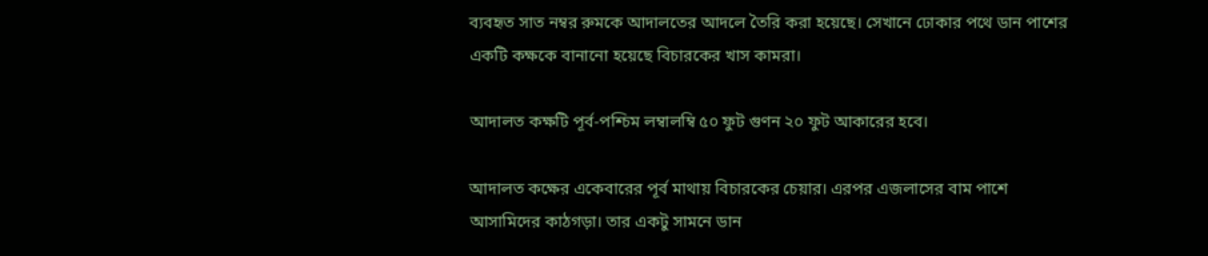ব্যবহৃত সাত নম্বর রুমকে আদালতের আদলে তৈরি করা হয়েছে। সেখানে ঢোকার পথে ডান পাশের একটি কক্ষকে বানানো হয়েছে বিচারকের খাস কামরা।

আদালত কক্ষটি পূর্ব-পশ্চিম লম্বালম্বি ৫০ ফুট গুণন ২০ ফুট আকারের হবে।

আদালত কক্ষের একেবারের পূর্ব মাথায় বিচারকের চেয়ার। এরপর এজলাসের বাম পাশে আসামিদের কাঠগড়া। তার একটু সামনে ডান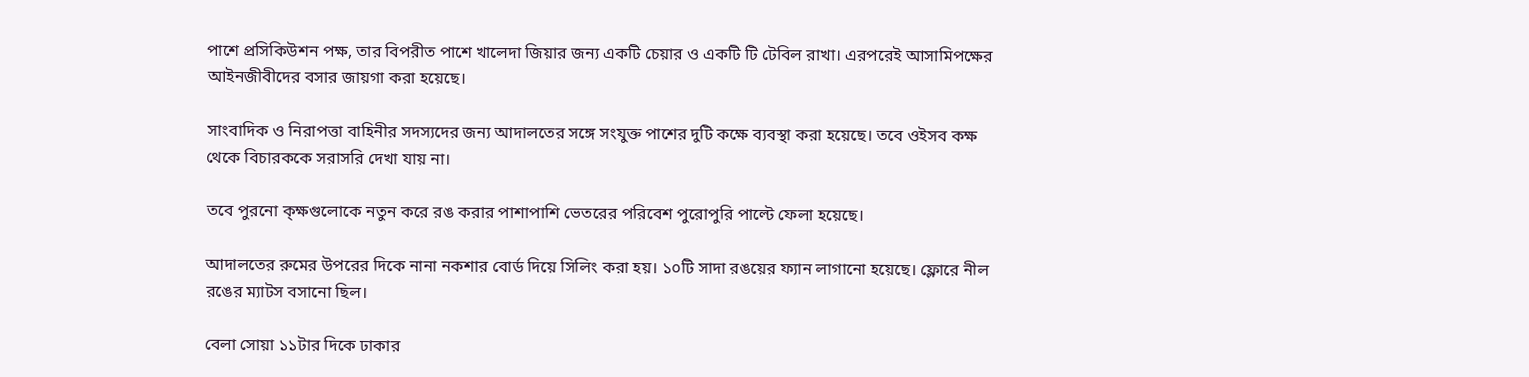পাশে প্রসিকিউশন পক্ষ, তার বিপরীত পাশে খালেদা জিয়ার জন্য একটি চেয়ার ও একটি টি টেবিল রাখা। এরপরেই আসামিপক্ষের আইনজীবীদের বসার জায়গা করা হয়েছে।

সাংবাদিক ও নিরাপত্তা বাহিনীর সদস্যদের জন্য আদালতের সঙ্গে সংযুক্ত পাশের দুটি কক্ষে ব্যবস্থা করা হয়েছে। তবে ওইসব কক্ষ থেকে বিচারককে সরাসরি দেখা যায় না।

তবে পুরনো ক্ক্ষগুলোকে নতুন করে রঙ করার পাশাপাশি ভেতরের পরিবেশ পুরোপুরি পাল্টে ফেলা হয়েছে।

আদালতের রুমের উপরের দিকে নানা নকশার বোর্ড দিয়ে সিলিং করা হয়। ১০টি সাদা রঙয়ের ফ্যান লাগানো হয়েছে। ফ্লোরে নীল রঙের ম্যাটস বসানো ছিল।

বেলা সোয়া ১১টার দিকে ঢাকার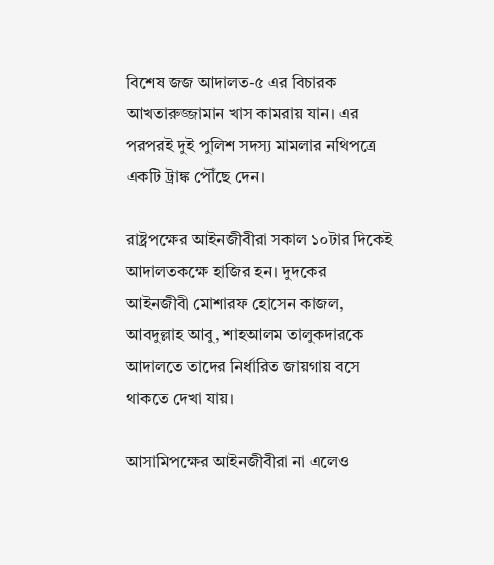বিশেষ জজ আদালত-৫ এর বিচারক আখতারুজ্জামান খাস কামরায় যান। এর পরপরই দুই পুলিশ সদস্য মামলার নথিপত্রে একটি ট্রাঙ্ক পৌঁছে দেন।

রাষ্ট্রপক্ষের আইনজীবীরা সকাল ১০টার দিকেই আদালতকক্ষে হাজির হন। দুদকের আইনজীবী মোশারফ হোসেন কাজল, আবদুল্লাহ আবু, শাহআলম তালুকদারকে আদালতে তাদের নির্ধারিত জায়গায় বসে থাকতে দেখা যায়।

আসামিপক্ষের আইনজীবীরা না এলেও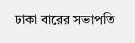ঢাকা বারের সভাপতি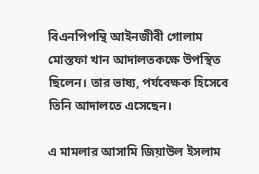বিএনপিপন্থি আইনজীবী গোলাম মোস্তফা খান আদালতকক্ষে উপস্থিত ছিলেন। তার ভাষ্য, পর্যবেক্ষক হিসেবে তিনি আদালতে এসেছেন।

এ মামলার আসামি জিয়াউল ইসলাম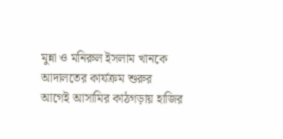মুন্না ও মনিরুল ইসলাম খানকে আদালতের কার্যক্রম শুরুর আগেই আসামির কাঠগড়ায় হাজির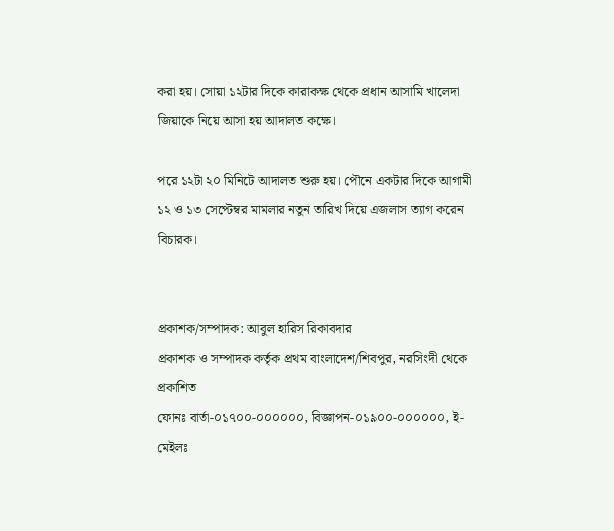করা হয়। সোয়া ১২টার দিকে কারাকক্ষ থেকে প্রধান আসামি খালেদা জিয়াকে নিয়ে আসা হয় আদালত কক্ষে।

পরে ১২টা ২০ মিনিটে আদালত শুরু হয়। পৌনে একটার দিকে আগামী ১২ ও ১৩ সেপ্টেম্বর মামলার নতুন তারিখ দিয়ে এজলাস ত্যাগ করেন বিচারক।


প্রকাশক/সম্পাদক: আবুল হারিস রিকাবদার
প্রকাশক ও সম্পাদক কর্তৃক প্রথম বাংলাদেশ/শিবপুর, নরসিংদী থেকে প্রকাশিত
ফোনঃ বার্তা-০১৭০০-০০০০০০, বিজ্ঞাপন-০১৯০০-০০০০০০, ই-মেইলঃ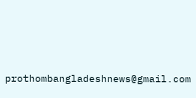prothombangladeshnews@gmail.com